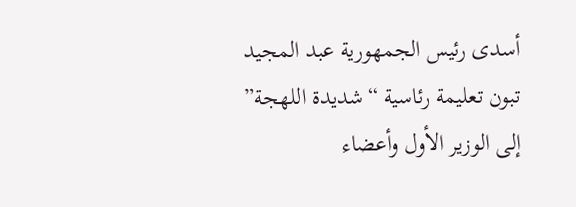أسدى رئيس الجمهورية عبد المجيد تبون تعليمة رئاسية “شديدة اللهجة” إلى الوزير الأول وأعضاء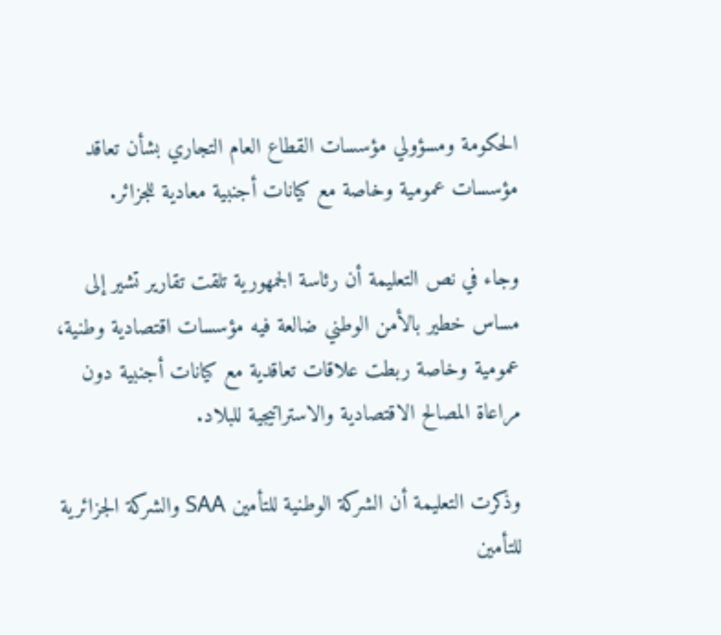الحكومة ومسؤولي مؤسسات القطاع العام التجاري بشأن تعاقد مؤسسات عمومية وخاصة مع كيانات أجنبية معادية للجزائر.

وجاء في نص التعليمة أن رئاسة الجمهورية تلقت تقارير تشير إلى مساس خطير بالأمن الوطني ضالعة فيه مؤسسات اقتصادية وطنية، عمومية وخاصة ربطت علاقات تعاقدية مع كيانات أجنبية دون مراعاة المصالح الاقتصادية والاستراتيجية للبلاد.

وذكرت التعليمة أن الشركة الوطنية للتأمين SAA والشركة الجزائرية للتأمين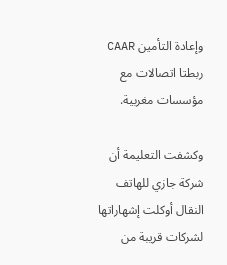وإعادة التأمين CAAR  ربطتا اتصالات مع مؤسسات مغربية.

وكشفت التعليمة أن شركة جازي للهاتف النقال أوكلت إشهاراتها لشركات قريبة من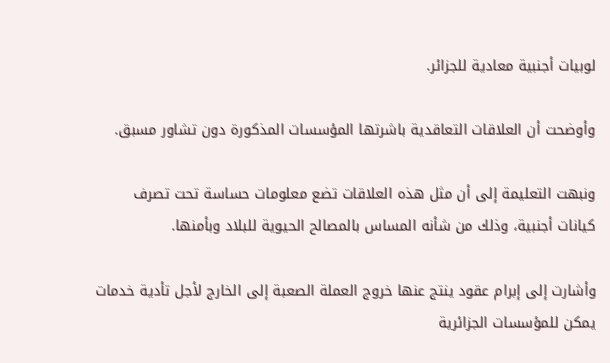لوبيات أجنبية معادية للجزائر.

وأوضحت أن العلاقات التعاقدية باشرتها المؤسسات المذكورة دون تشاور مسبق.

ونبهت التعليمة إلى أن مثل هذه العلاقات تضع معلومات حساسة تحت تصرف كيانات أجنبية، وذلك من شأنه المساس بالمصالح الحيوية للبلاد وبأمنها.

وأشارت إلى إبرام عقود ينتج عنها خروج العملة الصعبة إلى الخارج لأجل تأدية خدمات يمكن للمؤسسات الجزائرية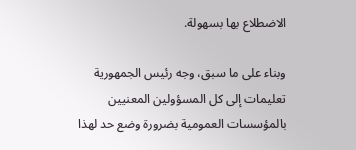الاضطلاع بها بسهولة.

وبناء على ما سبق، وجه رئيس الجمهورية تعليمات إلى كل المسؤولين المعنيين بالمؤسسات العمومية بضرورة وضع حد لهذا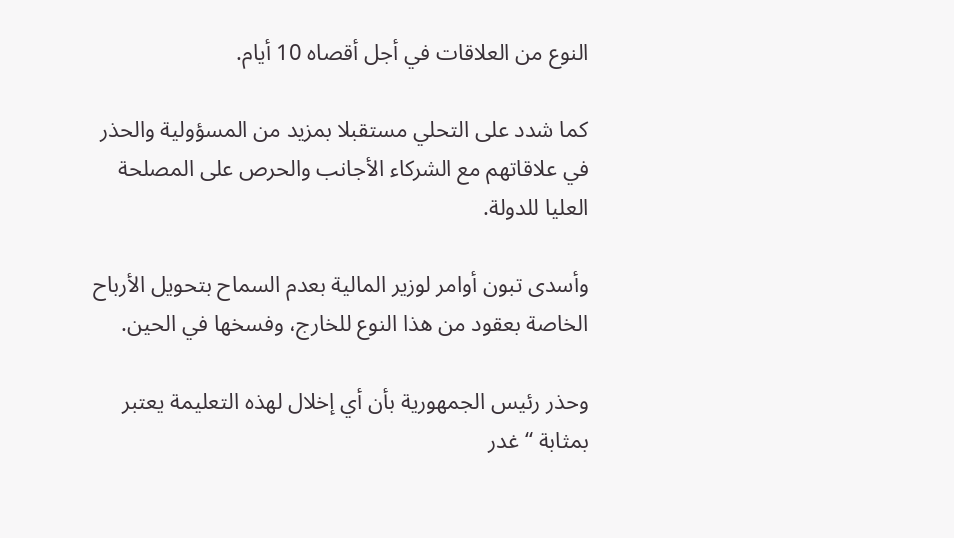النوع من العلاقات في أجل أقصاه 10 أيام.

كما شدد على التحلي مستقبلا بمزيد من المسؤولية والحذر في علاقاتهم مع الشركاء الأجانب والحرص على المصلحة العليا للدولة.

وأسدى تبون أوامر لوزير المالية بعدم السماح بتحويل الأرباح الخاصة بعقود من هذا النوع للخارج، وفسخها في الحين.

وحذر رئيس الجمهورية بأن أي إخلال لهذه التعليمة يعتبر بمثابة “غدر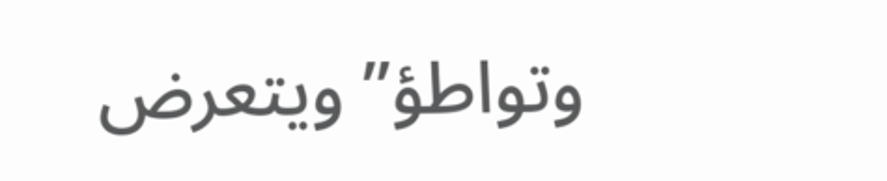وتواطؤ” ويتعرض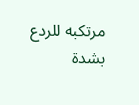مرتكبه للردع بشدة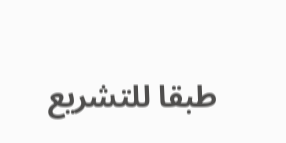طبقا للتشريع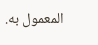المعمول به.